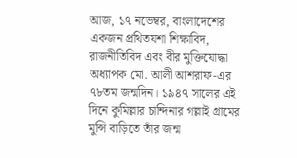আজ, ১৭ নভেম্বর, বাংলাদেশের একজন প্রথিতযশা শিক্ষাবিদ, রাজনীতিবিদ এবং বীর মুক্তিযোদ্ধা অধ্যাপক মো. আলী আশরাফ-এর ৭৮তম জন্মদিন। ১৯৪৭ সালের এই দিনে কুমিল্লার চান্দিনার গল্লাই গ্রামের মুন্সি বাড়িতে তাঁর জন্ম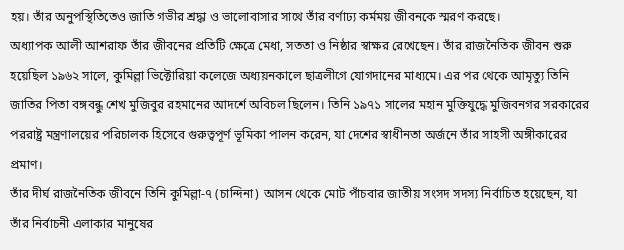হয়। তাঁর অনুপস্থিতিতেও জাতি গভীর শ্রদ্ধা ও ভালোবাসার সাথে তাঁর বর্ণাঢ্য কর্মময় জীবনকে স্মরণ করছে।
অধ্যাপক আলী আশরাফ তাঁর জীবনের প্রতিটি ক্ষেত্রে মেধা, সততা ও নিষ্ঠার স্বাক্ষর রেখেছেন। তাঁর রাজনৈতিক জীবন শুরু হয়েছিল ১৯৬২ সালে, কুমিল্লা ভিক্টোরিয়া কলেজে অধ্যয়নকালে ছাত্রলীগে যোগদানের মাধ্যমে। এর পর থেকে আমৃত্যু তিনি জাতির পিতা বঙ্গবন্ধু শেখ মুজিবুর রহমানের আদর্শে অবিচল ছিলেন। তিনি ১৯৭১ সালের মহান মুক্তিযুদ্ধে মুজিবনগর সরকারের পররাষ্ট্র মন্ত্রণালয়ের পরিচালক হিসেবে গুরুত্বপূর্ণ ভূমিকা পালন করেন, যা দেশের স্বাধীনতা অর্জনে তাঁর সাহসী অঙ্গীকারের প্রমাণ।
তাঁর দীর্ঘ রাজনৈতিক জীবনে তিনি কুমিল্লা-৭ (চান্দিনা) আসন থেকে মোট পাঁচবার জাতীয় সংসদ সদস্য নির্বাচিত হয়েছেন, যা তাঁর নির্বাচনী এলাকার মানুষের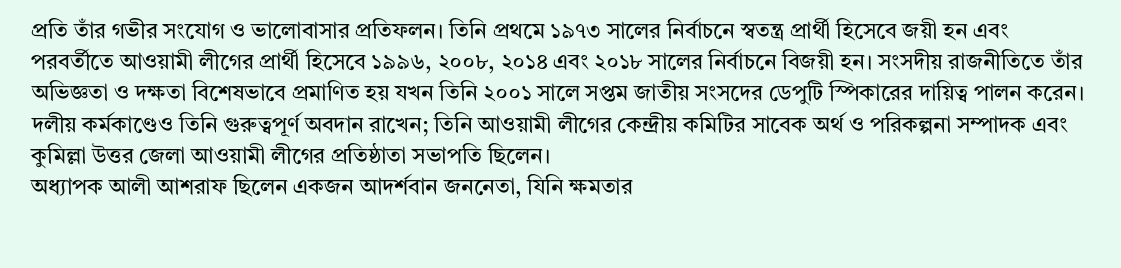প্রতি তাঁর গভীর সংযোগ ও ভালোবাসার প্রতিফলন। তিনি প্রথমে ১৯৭৩ সালের নির্বাচনে স্বতন্ত্র প্রার্থী হিসেবে জয়ী হন এবং পরবর্তীতে আওয়ামী লীগের প্রার্থী হিসেবে ১৯৯৬, ২০০৮, ২০১৪ এবং ২০১৮ সালের নির্বাচনে বিজয়ী হন। সংসদীয় রাজনীতিতে তাঁর অভিজ্ঞতা ও দক্ষতা বিশেষভাবে প্রমাণিত হয় যখন তিনি ২০০১ সালে সপ্তম জাতীয় সংসদের ডেপুটি স্পিকারের দায়িত্ব পালন করেন। দলীয় কর্মকাণ্ডেও তিনি গুরুত্বপূর্ণ অবদান রাখেন; তিনি আওয়ামী লীগের কেন্দ্রীয় কমিটির সাবেক অর্থ ও পরিকল্পনা সম্পাদক এবং কুমিল্লা উত্তর জেলা আওয়ামী লীগের প্রতিষ্ঠাতা সভাপতি ছিলেন।
অধ্যাপক আলী আশরাফ ছিলেন একজন আদর্শবান জননেতা, যিনি ক্ষমতার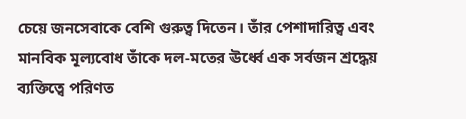চেয়ে জনসেবাকে বেশি গুরুত্ব দিতেন। তাঁর পেশাদারিত্ব এবং মানবিক মূল্যবোধ তাঁকে দল-মতের ঊর্ধ্বে এক সর্বজন শ্রদ্ধেয় ব্যক্তিত্বে পরিণত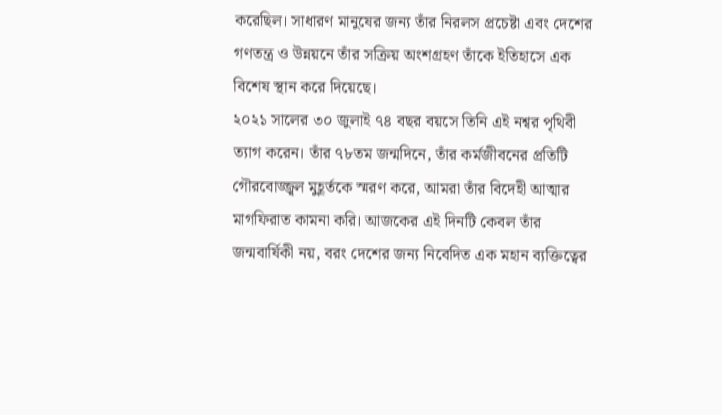করেছিল। সাধারণ মানুষের জন্য তাঁর নিরলস প্রচেষ্টা এবং দেশের গণতন্ত্র ও উন্নয়নে তাঁর সক্রিয় অংশগ্রহণ তাঁকে ইতিহাসে এক বিশেষ স্থান করে দিয়েছে।
২০২১ সালের ৩০ জুলাই ৭৪ বছর বয়সে তিনি এই নশ্বর পৃথিবী ত্যাগ করেন। তাঁর ৭৮তম জন্মদিনে, তাঁর কর্মজীবনের প্রতিটি গৌরবোজ্জ্বল মুহূর্তকে স্মরণ করে, আমরা তাঁর বিদেহী আত্মার মাগফিরাত কামনা করি। আজকের এই দিনটি কেবল তাঁর জন্মবার্ষিকী নয়, বরং দেশের জন্য নিবেদিত এক মহান ব্যক্তিত্বের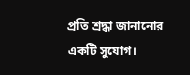প্রতি শ্রদ্ধা জানানোর একটি সুযোগ।